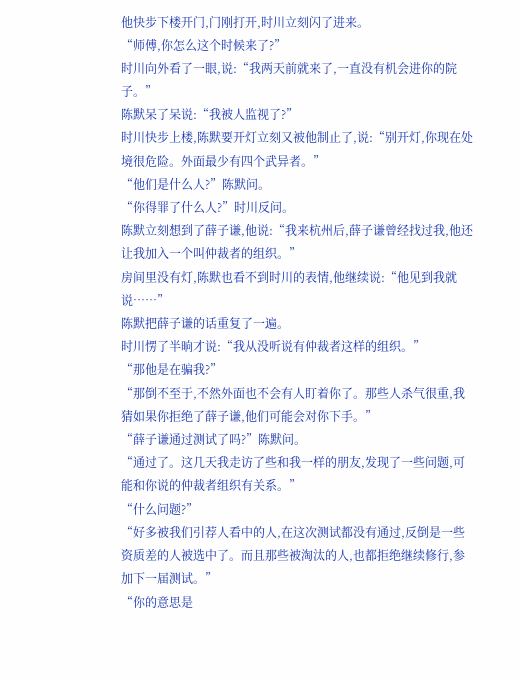他快步下楼开门,门刚打开,时川立刻闪了进来。
“师傅,你怎么这个时候来了?”
时川向外看了一眼,说:“我两天前就来了,一直没有机会进你的院子。”
陈默呆了呆说:“我被人监视了?”
时川快步上楼,陈默要开灯立刻又被他制止了,说:“别开灯,你现在处境很危险。外面最少有四个武异者。”
“他们是什么人?”陈默问。
“你得罪了什么人?”时川反问。
陈默立刻想到了薛子谦,他说:“我来杭州后,薛子谦曾经找过我,他还让我加入一个叫仲裁者的组织。”
房间里没有灯,陈默也看不到时川的表情,他继续说:“他见到我就说……”
陈默把薛子谦的话重复了一遍。
时川愣了半晌才说:“我从没听说有仲裁者这样的组织。”
“那他是在骗我?”
“那倒不至于,不然外面也不会有人盯着你了。那些人杀气很重,我猜如果你拒绝了薛子谦,他们可能会对你下手。”
“薛子谦通过测试了吗?”陈默问。
“通过了。这几天我走访了些和我一样的朋友,发现了一些问题,可能和你说的仲裁者组织有关系。”
“什么问题?”
“好多被我们引荐人看中的人,在这次测试都没有通过,反倒是一些资质差的人被选中了。而且那些被淘汰的人,也都拒绝继续修行,参加下一届测试。”
“你的意思是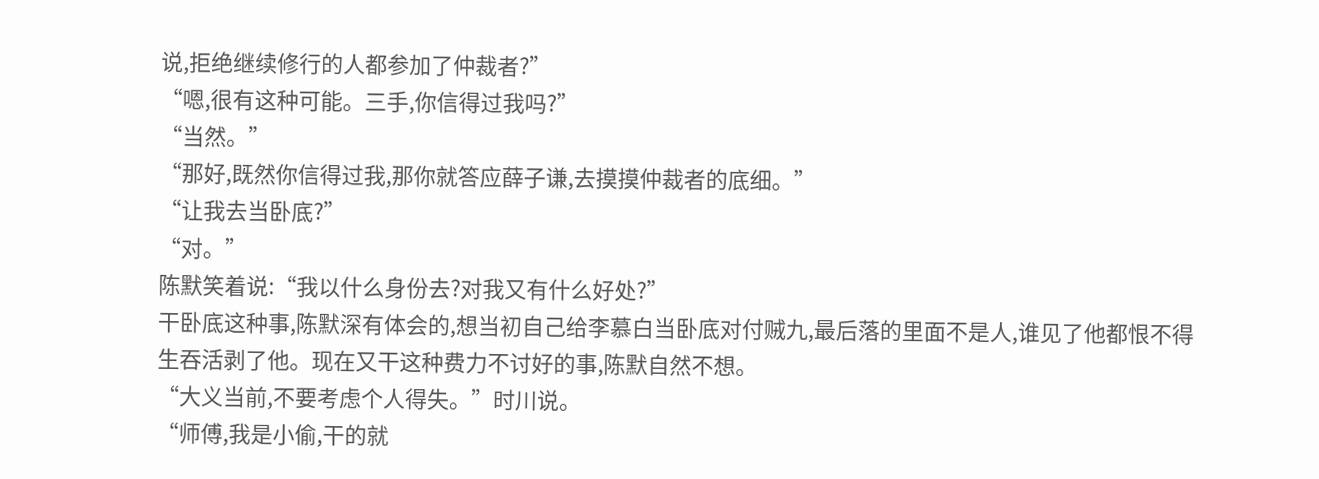说,拒绝继续修行的人都参加了仲裁者?”
“嗯,很有这种可能。三手,你信得过我吗?”
“当然。”
“那好,既然你信得过我,那你就答应薛子谦,去摸摸仲裁者的底细。”
“让我去当卧底?”
“对。”
陈默笑着说:“我以什么身份去?对我又有什么好处?”
干卧底这种事,陈默深有体会的,想当初自己给李慕白当卧底对付贼九,最后落的里面不是人,谁见了他都恨不得生吞活剥了他。现在又干这种费力不讨好的事,陈默自然不想。
“大义当前,不要考虑个人得失。”时川说。
“师傅,我是小偷,干的就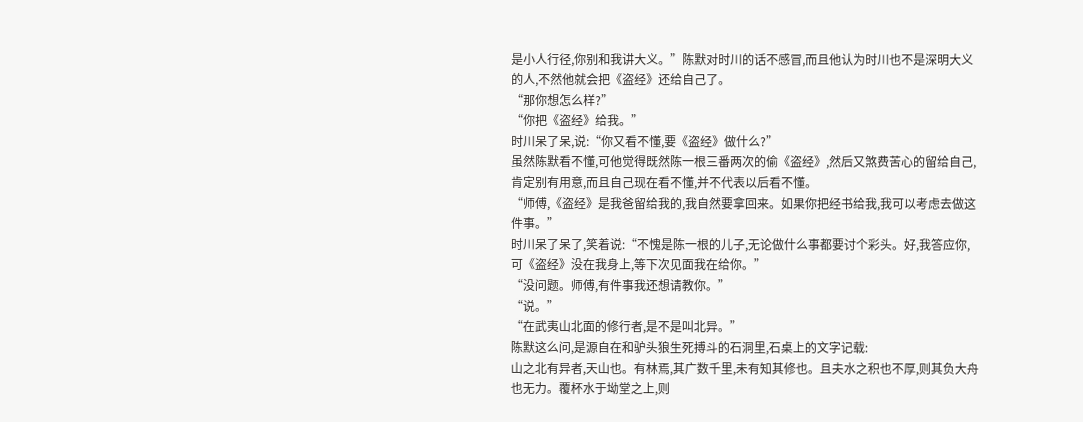是小人行径,你别和我讲大义。”陈默对时川的话不感冒,而且他认为时川也不是深明大义的人,不然他就会把《盗经》还给自己了。
“那你想怎么样?”
“你把《盗经》给我。”
时川呆了呆,说:“你又看不懂,要《盗经》做什么?”
虽然陈默看不懂,可他觉得既然陈一根三番两次的偷《盗经》,然后又煞费苦心的留给自己,肯定别有用意,而且自己现在看不懂,并不代表以后看不懂。
“师傅,《盗经》是我爸留给我的,我自然要拿回来。如果你把经书给我,我可以考虑去做这件事。”
时川呆了呆了,笑着说:“不愧是陈一根的儿子,无论做什么事都要讨个彩头。好,我答应你,可《盗经》没在我身上,等下次见面我在给你。”
“没问题。师傅,有件事我还想请教你。”
“说。”
“在武夷山北面的修行者,是不是叫北异。”
陈默这么问,是源自在和驴头狼生死搏斗的石洞里,石桌上的文字记载:
山之北有异者,天山也。有林焉,其广数千里,未有知其修也。且夫水之积也不厚,则其负大舟也无力。覆杯水于坳堂之上,则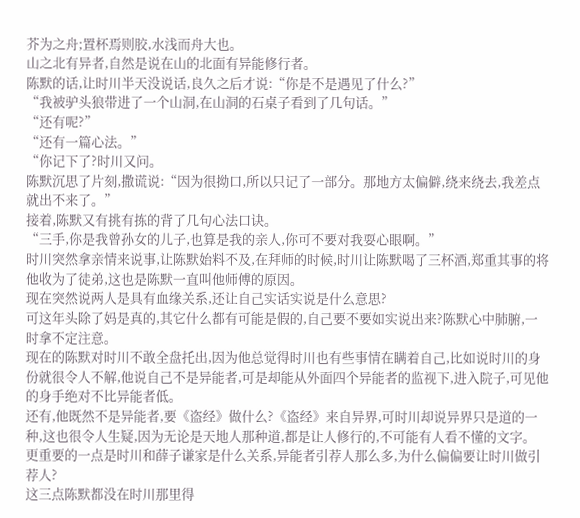芥为之舟;置杯焉则胶,水浅而舟大也。
山之北有异者,自然是说在山的北面有异能修行者。
陈默的话,让时川半天没说话,良久之后才说:“你是不是遇见了什么?”
“我被驴头狼带进了一个山洞,在山洞的石桌子看到了几句话。”
“还有呢?”
“还有一篇心法。”
“你记下了?时川又问。
陈默沉思了片刻,撒谎说:“因为很拗口,所以只记了一部分。那地方太偏僻,绕来绕去,我差点就出不来了。”
接着,陈默又有挑有拣的背了几句心法口诀。
“三手,你是我曾孙女的儿子,也算是我的亲人,你可不要对我耍心眼啊。”
时川突然拿亲情来说事,让陈默始料不及,在拜师的时候,时川让陈默喝了三杯酒,郑重其事的将他收为了徒弟,这也是陈默一直叫他师傅的原因。
现在突然说两人是具有血缘关系,还让自己实话实说是什么意思?
可这年头除了妈是真的,其它什么都有可能是假的,自己要不要如实说出来?陈默心中肺腑,一时拿不定注意。
现在的陈默对时川不敢全盘托出,因为他总觉得时川也有些事情在瞒着自己,比如说时川的身份就很令人不解,他说自己不是异能者,可是却能从外面四个异能者的监视下,进入院子,可见他的身手绝对不比异能者低。
还有,他既然不是异能者,要《盗经》做什么?《盗经》来自异界,可时川却说异界只是道的一种,这也很令人生疑,因为无论是天地人那种道,都是让人修行的,不可能有人看不懂的文字。
更重要的一点是时川和薛子谦家是什么关系,异能者引荐人那么多,为什么偏偏要让时川做引荐人?
这三点陈默都没在时川那里得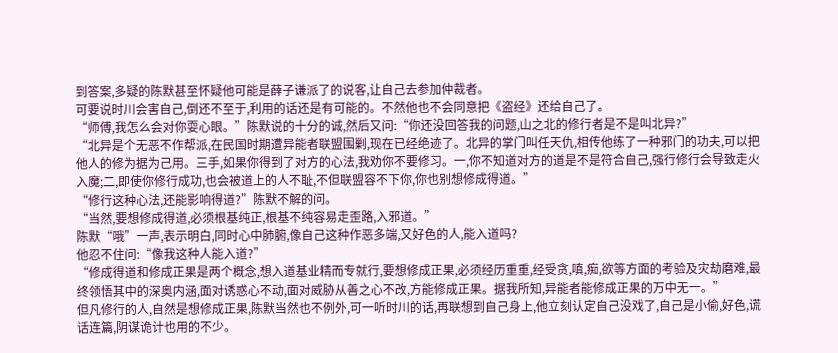到答案,多疑的陈默甚至怀疑他可能是薛子谦派了的说客,让自己去参加仲裁者。
可要说时川会害自己,倒还不至于,利用的话还是有可能的。不然他也不会同意把《盗经》还给自己了。
“师傅,我怎么会对你耍心眼。”陈默说的十分的诚,然后又问:“你还没回答我的问题,山之北的修行者是不是叫北异?”
“北异是个无恶不作帮派,在民国时期遭异能者联盟围剿,现在已经绝迹了。北异的掌门叫任天仇,相传他练了一种邪门的功夫,可以把他人的修为据为己用。三手,如果你得到了对方的心法,我劝你不要修习。一,你不知道对方的道是不是符合自己,强行修行会导致走火入魔;二,即使你修行成功,也会被道上的人不耻,不但联盟容不下你,你也别想修成得道。”
“修行这种心法,还能影响得道?”陈默不解的问。
“当然,要想修成得道,必须根基纯正,根基不纯容易走歪路,入邪道。”
陈默“哦”一声,表示明白,同时心中肺腑,像自己这种作恶多端,又好色的人,能入道吗?
他忍不住问:“像我这种人能入道?”
“修成得道和修成正果是两个概念,想入道基业精而专就行,要想修成正果,必须经历重重,经受贪,嗔,痴,欲等方面的考验及灾劫磨难,最终领悟其中的深奥内涵,面对诱惑心不动,面对威胁从善之心不改,方能修成正果。据我所知,异能者能修成正果的万中无一。”
但凡修行的人,自然是想修成正果,陈默当然也不例外,可一听时川的话,再联想到自己身上,他立刻认定自己没戏了,自己是小偷,好色,谎话连篇,阴谋诡计也用的不少。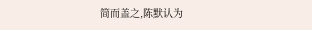简而盖之,陈默认为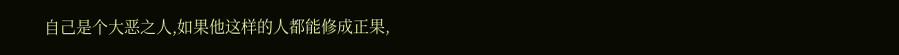自己是个大恶之人,如果他这样的人都能修成正果,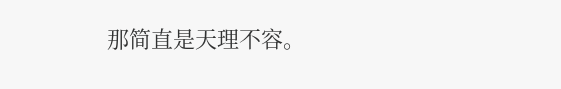那简直是天理不容。